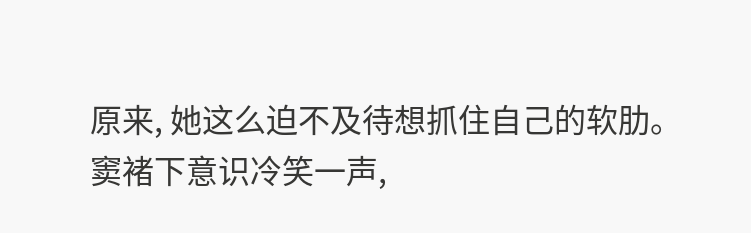原来, 她这么迫不及待想抓住自己的软肋。
窦褚下意识冷笑一声,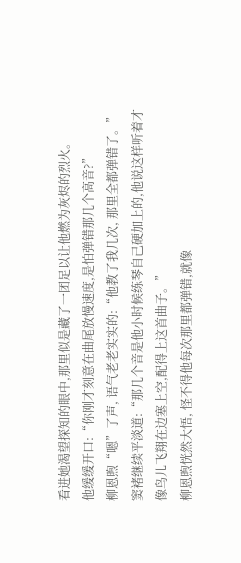看进她渴望探知的眼中,那里似是藏了一团足以让他燃为灰烬的烈火。
他缓缓开口:“你刚才刻意在曲尾放慢速度,是怕弹错那几个高音?”
柳恩煦“嗯”了声, 语气老老实实的:“他教了我几次, 那里全都弹错了。”
窦褚继续平淡道:“那几个音是他小时候练琴自己硬加上的,他说这样听着才像鸟儿飞翔在边塞上空,配得上这首曲子。”
柳恩煦恍然大悟, 怪不得他每次那里都弹错,就像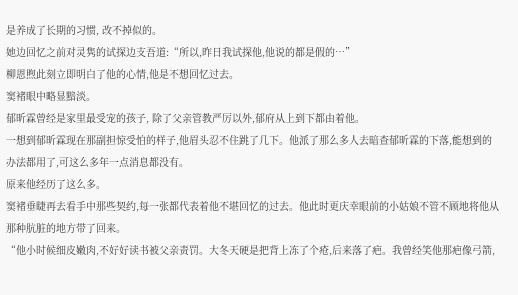是养成了长期的习惯, 改不掉似的。
她边回忆之前对灵隽的试探边支吾道:“所以,昨日我试探他,他说的都是假的…”
柳恩煦此刻立即明白了他的心情,他是不想回忆过去。
窦褚眼中略显黯淡。
郁昕霖曾经是家里最受宠的孩子, 除了父亲管教严厉以外,郁府从上到下都由着他。
一想到郁昕霖现在那副担惊受怕的样子,他眉头忍不住跳了几下。他派了那么多人去暗查郁昕霖的下落,能想到的办法都用了,可这么多年一点消息都没有。
原来他经历了这么多。
窦褚垂睫再去看手中那些契约,每一张都代表着他不堪回忆的过去。他此时更庆幸眼前的小姑娘不管不顾地将他从那种肮脏的地方带了回来。
“他小时候细皮嫩肉,不好好读书被父亲责罚。大冬天硬是把背上冻了个疮,后来落了疤。我曾经笑他那疤像弓箭,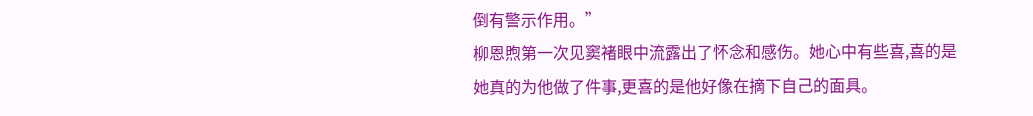倒有警示作用。”
柳恩煦第一次见窦褚眼中流露出了怀念和感伤。她心中有些喜,喜的是她真的为他做了件事,更喜的是他好像在摘下自己的面具。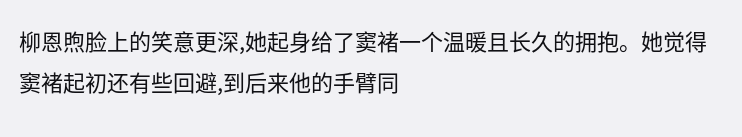柳恩煦脸上的笑意更深,她起身给了窦褚一个温暖且长久的拥抱。她觉得窦褚起初还有些回避,到后来他的手臂同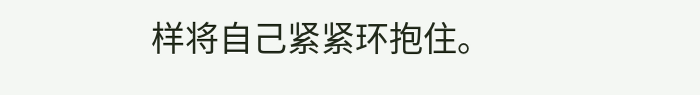样将自己紧紧环抱住。